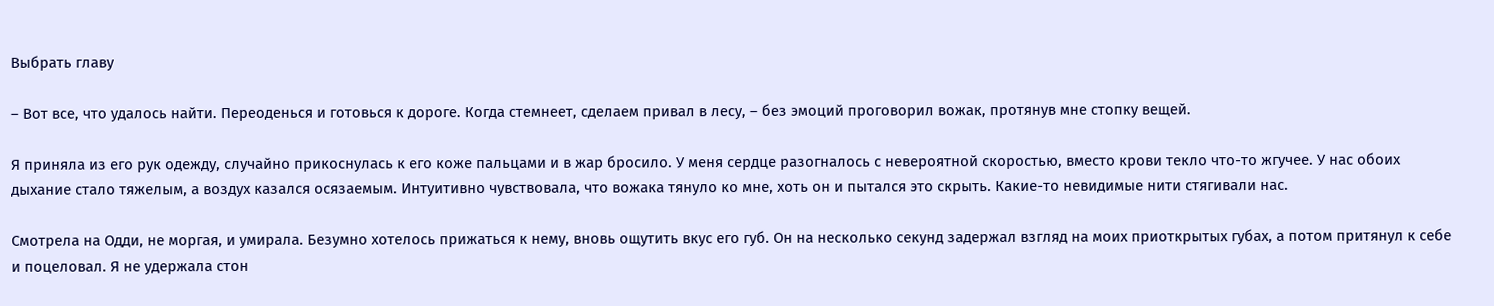Выбрать главу

– Вот все, что удалось найти. Переоденься и готовься к дороге. Когда стемнеет, сделаем привал в лесу, – без эмоций проговорил вожак, протянув мне стопку вещей.

Я приняла из его рук одежду, случайно прикоснулась к его коже пальцами и в жар бросило. У меня сердце разогналось с невероятной скоростью, вместо крови текло что-то жгучее. У нас обоих дыхание стало тяжелым, а воздух казался осязаемым. Интуитивно чувствовала, что вожака тянуло ко мне, хоть он и пытался это скрыть. Какие-то невидимые нити стягивали нас.

Смотрела на Одди, не моргая, и умирала. Безумно хотелось прижаться к нему, вновь ощутить вкус его губ. Он на несколько секунд задержал взгляд на моих приоткрытых губах, а потом притянул к себе и поцеловал. Я не удержала стон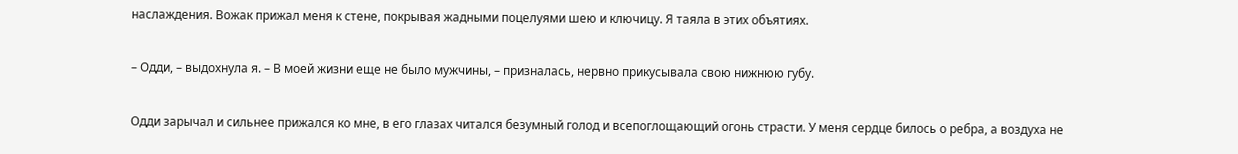наслаждения. Вожак прижал меня к стене, покрывая жадными поцелуями шею и ключицу. Я таяла в этих объятиях.

– Одди, – выдохнула я. – В моей жизни еще не было мужчины, – призналась, нервно прикусывала свою нижнюю губу.

Одди зарычал и сильнее прижался ко мне, в его глазах читался безумный голод и всепоглощающий огонь страсти. У меня сердце билось о ребра, а воздуха не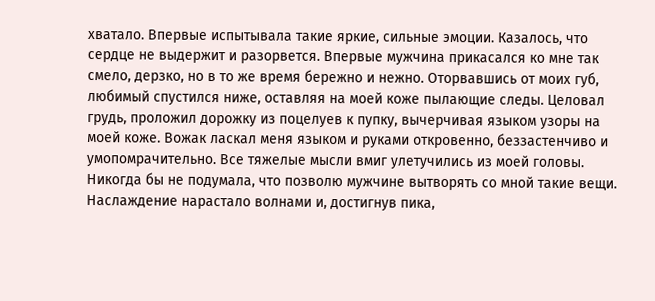хватало. Впервые испытывала такие яркие, сильные эмоции. Казалось, что сердце не выдержит и разорвется. Впервые мужчина прикасался ко мне так смело, дерзко, но в то же время бережно и нежно. Оторвавшись от моих губ, любимый спустился ниже, оставляя на моей коже пылающие следы. Целовал грудь, проложил дорожку из поцелуев к пупку, вычерчивая языком узоры на моей коже. Вожак ласкал меня языком и руками откровенно, беззастенчиво и умопомрачительно. Все тяжелые мысли вмиг улетучились из моей головы. Никогда бы не подумала, что позволю мужчине вытворять со мной такие вещи. Наслаждение нарастало волнами и, достигнув пика,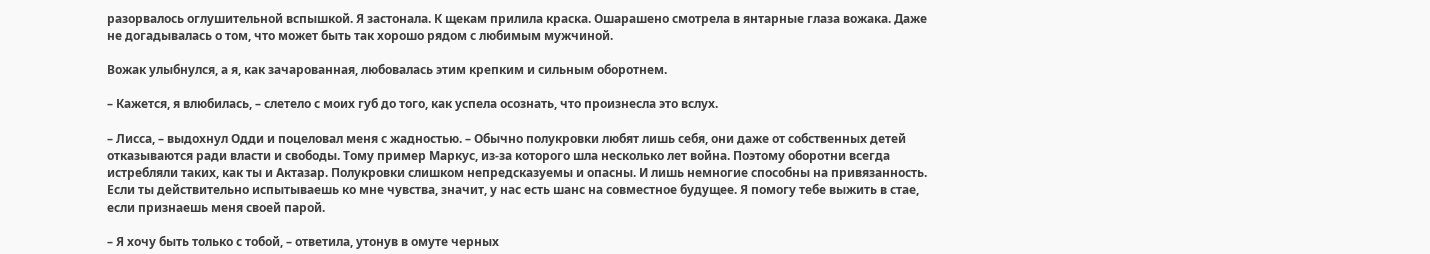разорвалось оглушительной вспышкой. Я застонала. К щекам прилила краска. Ошарашено смотрела в янтарные глаза вожака. Даже не догадывалась о том, что может быть так хорошо рядом с любимым мужчиной.

Вожак улыбнулся, а я, как зачарованная, любовалась этим крепким и сильным оборотнем.

– Кажется, я влюбилась, – слетело с моих губ до того, как успела осознать, что произнесла это вслух.

– Лисса, – выдохнул Одди и поцеловал меня с жадностью. – Обычно полукровки любят лишь себя, они даже от собственных детей отказываются ради власти и свободы. Тому пример Маркус, из-за которого шла несколько лет война. Поэтому оборотни всегда истребляли таких, как ты и Актазар. Полукровки слишком непредсказуемы и опасны. И лишь немногие способны на привязанность. Если ты действительно испытываешь ко мне чувства, значит, у нас есть шанс на совместное будущее. Я помогу тебе выжить в стае, если признаешь меня своей парой.

– Я хочу быть только с тобой, – ответила, утонув в омуте черных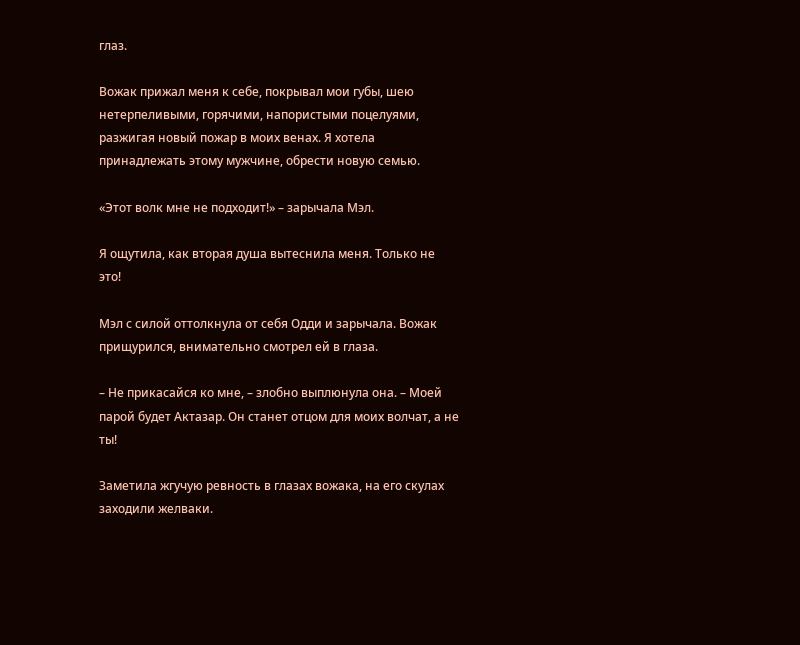глаз.

Вожак прижал меня к себе, покрывал мои губы, шею нетерпеливыми, горячими, напористыми поцелуями, разжигая новый пожар в моих венах. Я хотела принадлежать этому мужчине, обрести новую семью.

«Этот волк мне не подходит!» – зарычала Мэл.

Я ощутила, как вторая душа вытеснила меня. Только не это!

Мэл с силой оттолкнула от себя Одди и зарычала. Вожак прищурился, внимательно смотрел ей в глаза.

– Не прикасайся ко мне, – злобно выплюнула она. – Моей парой будет Актазар. Он станет отцом для моих волчат, а не ты!

Заметила жгучую ревность в глазах вожака, на его скулах заходили желваки.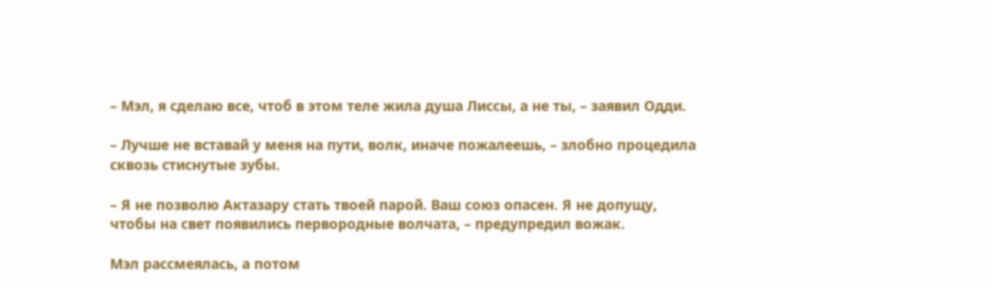– Мэл, я сделаю все, чтоб в этом теле жила душа Лиссы, а не ты, – заявил Одди.

– Лучше не вставай у меня на пути, волк, иначе пожалеешь, – злобно процедила сквозь стиснутые зубы.

– Я не позволю Актазару стать твоей парой. Ваш союз опасен. Я не допущу, чтобы на свет появились первородные волчата, – предупредил вожак.

Мэл рассмеялась, а потом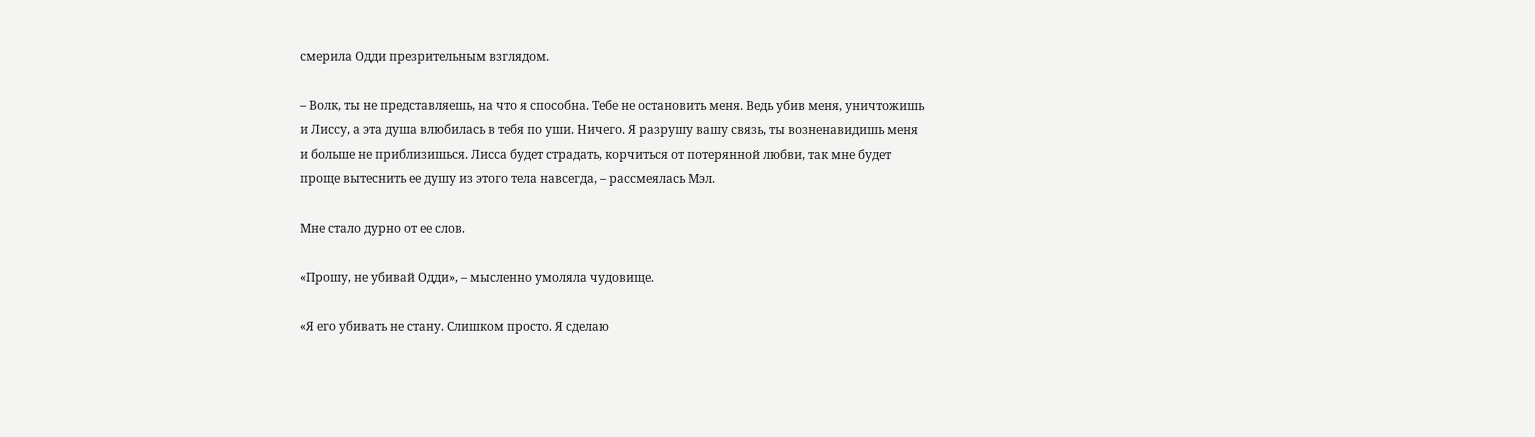смерила Одди презрительным взглядом.

– Волк, ты не представляешь, на что я способна. Тебе не остановить меня. Ведь убив меня, уничтожишь и Лиссу, а эта душа влюбилась в тебя по уши. Ничего. Я разрушу вашу связь, ты возненавидишь меня и больше не приблизишься. Лисса будет страдать, корчиться от потерянной любви, так мне будет проще вытеснить ее душу из этого тела навсегда, – рассмеялась Мэл.

Мне стало дурно от ее слов.

«Прошу, не убивай Одди», – мысленно умоляла чудовище.

«Я его убивать не стану. Слишком просто. Я сделаю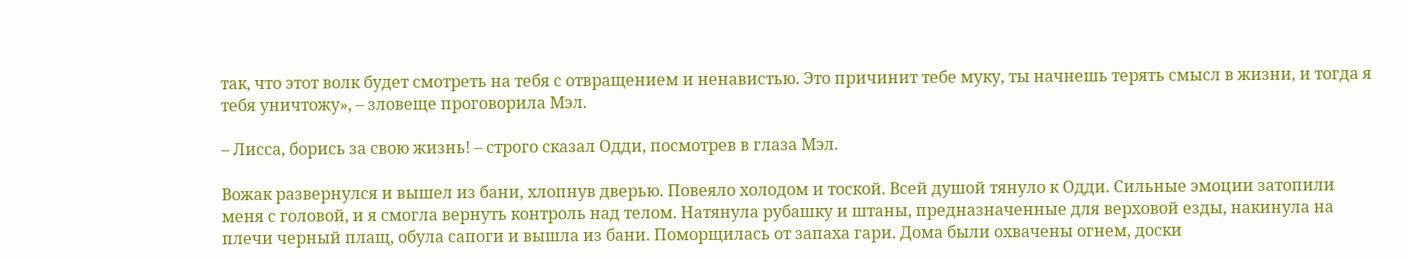так, что этот волк будет смотреть на тебя с отвращением и ненавистью. Это причинит тебе муку, ты начнешь терять смысл в жизни, и тогда я тебя уничтожу», – зловеще проговорила Мэл.

– Лисса, борись за свою жизнь! – строго сказал Одди, посмотрев в глаза Мэл.

Вожак развернулся и вышел из бани, хлопнув дверью. Повеяло холодом и тоской. Всей душой тянуло к Одди. Сильные эмоции затопили меня с головой, и я смогла вернуть контроль над телом. Натянула рубашку и штаны, предназначенные для верховой езды, накинула на плечи черный плащ, обула сапоги и вышла из бани. Поморщилась от запаха гари. Дома были охвачены огнем, доски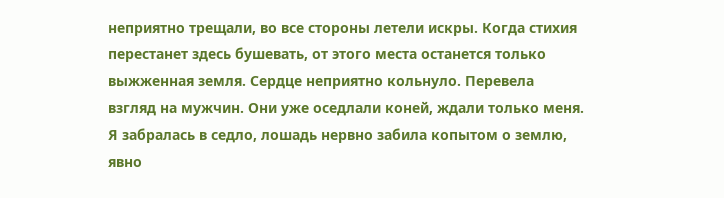неприятно трещали, во все стороны летели искры. Когда стихия перестанет здесь бушевать, от этого места останется только выжженная земля. Сердце неприятно кольнуло. Перевела взгляд на мужчин. Они уже оседлали коней, ждали только меня. Я забралась в седло, лошадь нервно забила копытом о землю, явно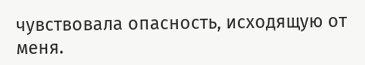чувствовала опасность, исходящую от меня.